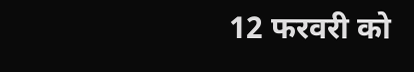12 फरवरी को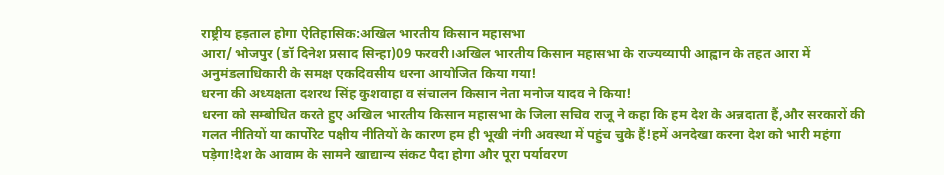राष्ट्रीय हड़ताल होगा ऐतिहासिक:अखिल भारतीय किसान महासभा
आरा/ भोजपुर (डॉ दिनेश प्रसाद सिन्हा)09 फरवरी।अखिल भारतीय किसान महासभा के राज्यव्यापी आह्वान के तहत आरा में अनुमंडलाधिकारी के समक्ष एकदिवसीय धरना आयोजित किया गया!
धरना की अध्यक्षता दशरथ सिंह कुशवाहा व संचालन किसान नेता मनोज यादव ने किया!
धरना को सम्बोधित करते हुए अखिल भारतीय किसान महासभा के जिला सचिव राजू ने कहा कि हम देश के अन्नदाता हैं,और सरकारों की गलत नीतियों या कार्पोरेट पक्षीय नीतियों के कारण हम ही भूखी नंगी अवस्था में पहुंच चुके हैं!हमें अनदेखा करना देश को भारी महंगा पड़ेगा!देश के आवाम के सामने खाद्यान्य संकट पैदा होगा और पूरा पर्यावरण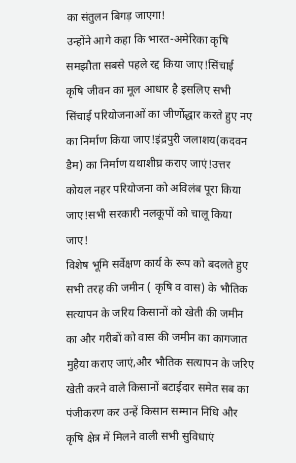का संतुलन बिगड़ जाएगा!
उन्होंने आगे कहा कि भारत-अमेरिका कृषि समझौता सबसे पहले रद्द किया जाए!सिंचाई कृषि जीवन का मूल आधार है इसलिए सभी सिंचाई परियोजनाओं का जीर्णोद्धार करते हुए नए का निर्माण किया जाए!इंद्रपुरी जलाशय(कदवन डैम) का निर्माण यथाशीघ्र कराए जाएं!उत्तर कोयल नहर परियोजना को अविलंब पूरा किया जाए!सभी सरकारी नलकूपों को चालू किया जाए!
विशेष भूमि सर्वेक्षण कार्य के रूप को बदलते हुए सभी तरह की जमीन ( कृषि व वास) के भौतिक सत्यापन के जरिय किसानों को खेती की जमीन का और गरीबों को वास की जमीन का कागजात मुहैया कराए जाएं,और भौतिक सत्यापन के जरिए खेती करने वाले किसानों बटाईदार समेत सब का पंजीकरण कर उन्हें किसान सम्मान निधि और कृषि क्षेत्र में मिलने वाली सभी सुविधाएं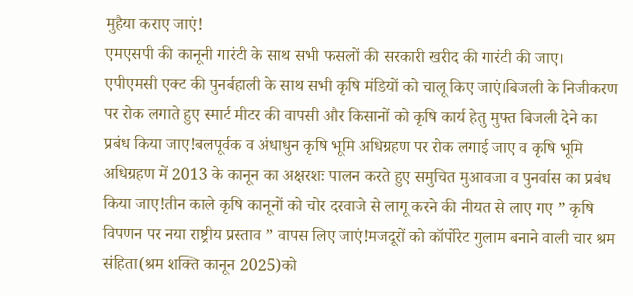मुहैया कराए जाएं!
एमएसपी की कानूनी गारंटी के साथ सभी फसलों की सरकारी खरीद की गारंटी की जाए। एपीएमसी एक्ट की पुनर्बहाली के साथ सभी कृषि मंडियों को चालू किए जाएं।बिजली के निजीकरण पर रोक लगाते हुए स्मार्ट मीटर की वापसी और किसानों को कृषि कार्य हेतु मुफ्त बिजली देने का प्रबंध किया जाए!बलपूर्वक व अंधाधुन कृषि भूमि अधिग्रहण पर रोक लगाई जाए व कृषि भूमि अधिग्रहण में 2013 के कानून का अक्षरशः पालन करते हुए समुचित मुआवजा व पुनर्वास का प्रबंध किया जाए!तीन काले कृषि कानूनों को चोर दरवाजे से लागू करने की नीयत से लाए गए ” कृषि विपणन पर नया राष्ट्रीय प्रस्ताव ” वापस लिए जाएं!मजदूरों को कॉर्पोरेट गुलाम बनाने वाली चार श्रम संहिता(श्रम शक्ति कानून 2025)को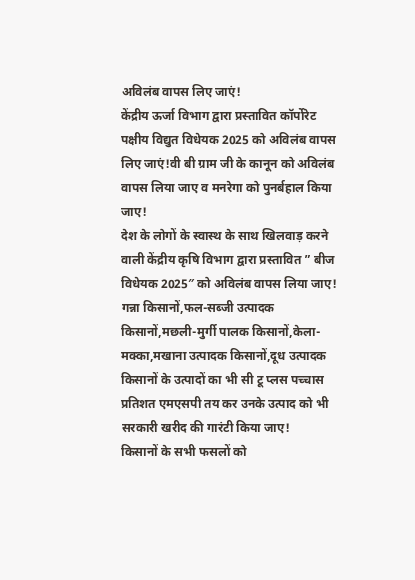अविलंब वापस लिए जाएं!
केंद्रीय ऊर्जा विभाग द्वारा प्रस्तावित कॉर्पोरेट पक्षीय विद्युत विधेयक 2025 को अविलंब वापस लिए जाएं!वी बी ग्राम जी के कानून को अविलंब वापस लिया जाए व मनरेगा को पुनर्बहाल किया जाए!
देश के लोगों के स्वास्थ के साथ खिलवाड़ करने वाली केंद्रीय कृषि विभाग द्वारा प्रस्तावित ” बीज विधेयक 2025″ को अविलंब वापस लिया जाए!
गन्ना किसानों,फल-सब्जी उत्पादक किसानों,मछली-मुर्गी पालक किसानों,केला-मक्का,मखाना उत्पादक किसानों,दूध उत्पादक किसानों के उत्पादों का भी सी टू प्लस पच्चास प्रतिशत एमएसपी तय कर उनके उत्पाद को भी सरकारी खरीद की गारंटी किया जाए!
किसानों के सभी फसलों को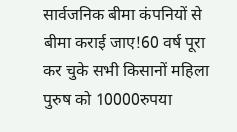सार्वजनिक बीमा कंपनियों से बीमा कराई जाए!60 वर्ष पूरा कर चुके सभी किसानों महिला पुरुष को 10000रुपया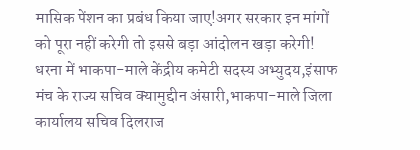मासिक पेंशन का प्रबंध किया जाए!अगर सरकार इन मांगों को पूरा नहीं करेगी तो इससे बड़ा आंदोलन खड़ा करेगी!
धरना में भाकपा-माले केंद्रीय कमेटी सदस्य अभ्युदय,इंसाफ मंच के राज्य सचिव क्यामुद्दीन अंसारी,भाकपा-माले जिला कार्यालय सचिव दिलराज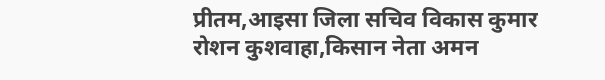प्रीतम,आइसा जिला सचिव विकास कुमार रोशन कुशवाहा,किसान नेता अमन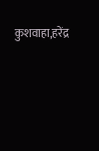कुशवाहा,हरेंद्र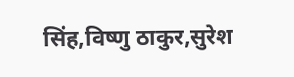सिंह,विष्णु ठाकुर,सुरेश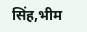सिंह,भीम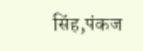सिंह,पंकज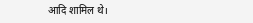आदि शामिल थे।